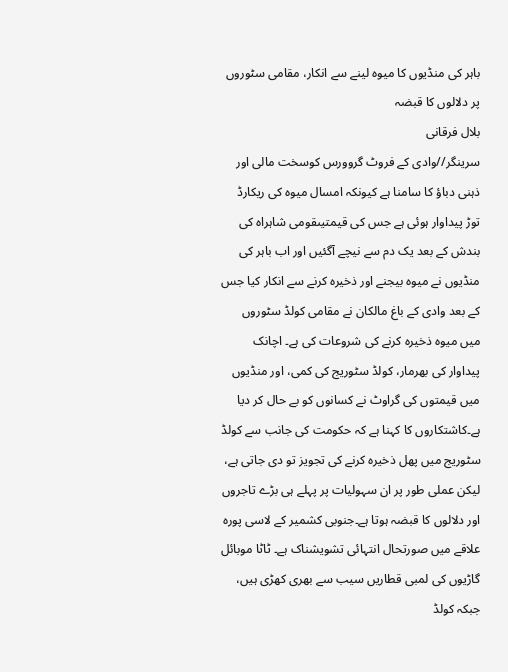باہر کی منڈیوں کا میوہ لینے سے انکار، مقامی سٹوروں پر دلالوں کا قبضہ
بلال فرقانی
سرینگر//وادی کے فروٹ گروورس کوسخت مالی اور ذہنی دباؤ کا سامنا ہے کیونکہ امسال میوہ کی ریکارڈ توڑ پیداوار ہوئی ہے جس کی قیمتیںقومی شاہراہ کی بندش کے بعد یک دم سے نیچے آگئیں اور اب باہر کی منڈیوں نے میوہ بیجنے اور ذخیرہ کرنے سے انکار کیا جس کے بعد وادی کے باغ مالکان نے مقامی کولڈ سٹوروں میں میوہ ذخیرہ کرنے کی شروعات کی ہے۔ اچانک پیداوار کی بھرمار، کولڈ سٹوریج کی کمی، اور منڈیوں میں قیمتوں کی گراوٹ نے کسانوں کو بے حال کر دیا ہے۔کاشتکاروں کا کہنا ہے کہ حکومت کی جانب سے کولڈ سٹوریج میں پھل ذخیرہ کرنے کی تجویز تو دی جاتی ہے، لیکن عملی طور پر ان سہولیات پر پہلے ہی بڑے تاجروں اور دلالوں کا قبضہ ہوتا ہے۔جنوبی کشمیر کے لاسی پورہ علاقے میں صورتحال انتہائی تشویشناک ہے۔ ٹاٹا موبائل گاڑیوں کی لمبی قطاریں سیب سے بھری کھڑی ہیں، جبکہ کولڈ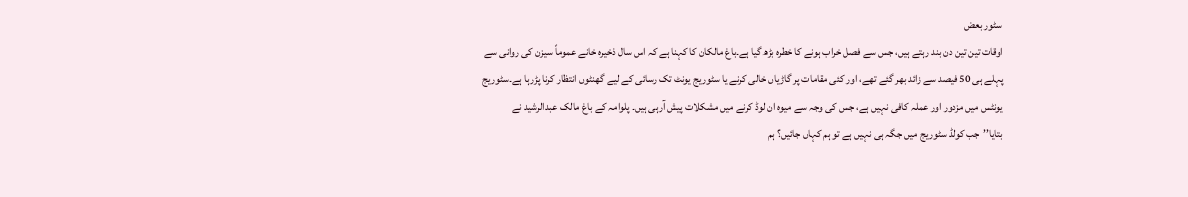سٹور بعض
اوقات تین تین دن بند رہتے ہیں، جس سے فصل خراب ہونے کا خطرہ بڑھ گیا ہے۔باغ مالکان کا کہنا ہے کہ اس سال ذخیرہ خانے عموماً سیزن کی روانی سے پہلے ہی 50 فیصد سے زائد بھر گئے تھے، اور کئی مقامات پر گاڑیاں خالی کرنے یا سٹوریج یونٹ تک رسائی کے لیے گھنٹوں انتظار کرنا پڑرہا ہے۔سٹوریج یونٹس میں مزدور اور عملہ کافی نہیں ہے، جس کی وجہ سے میوہ ان لوڈ کرنے میں مشکلات پیش آرہی ہیں۔ پلوامہ کے باغ مالک عبدالرشید نے بتایا’’جب کولڈ سٹوریج میں جگہ ہی نہیں ہے تو ہم کہاں جائیں؟ ہم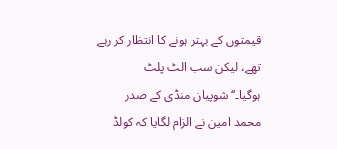قیمتوں کے بہتر ہونے کا انتظار کر رہے تھے، لیکن سب الٹ پلٹ ہوگیا۔‘‘شوپیان منڈی کے صدر محمد امین نے الزام لگایا کہ کولڈ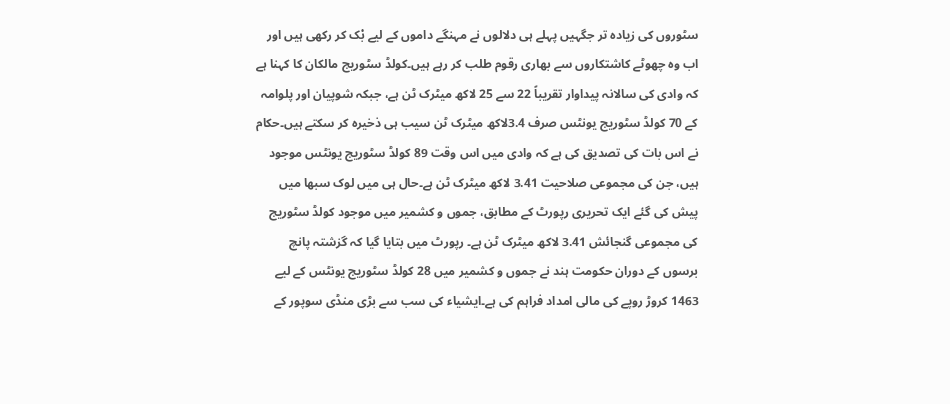سٹوروں کی زیادہ تر جگہیں پہلے ہی دلالوں نے مہنگے داموں کے لیے بْک کر رکھی ہیں اور اب وہ چھوٹے کاشتکاروں سے بھاری رقوم طلب کر رہے ہیں۔کولڈ سٹوریج مالکان کا کہنا ہے کہ وادی کی سالانہ پیداوار تقریباً 22 سے 25 لاکھ میٹرک ٹن ہے، جبکہ شوپیان اور پلوامہ کے 70 کولڈ سٹوریج یونٹس صرف 3.4لاکھ میٹرک ٹن سیب ہی ذخیرہ کر سکتے ہیں۔حکام نے اس بات کی تصدیق کی ہے کہ وادی میں اس وقت 89 کولڈ سٹوریج یونٹس موجود ہیں، جن کی مجموعی صلاحیت 3.41 لاکھ میٹرک ٹن ہے۔حال ہی میں لوک سبھا میں پیش کی گئے ایک تحریری رپورٹ کے مطابق، جموں و کشمیر میں موجود کولڈ سٹوریج کی مجموعی گنجائش 3.41 لاکھ میٹرک ٹن ہے۔ رپورٹ میں بتایا گیا کہ گزشتہ پانچ برسوں کے دوران حکومت ہند نے جموں و کشمیر میں 28 کولڈ سٹوریج یونٹس کے لیے 1463 کروڑ روپے کی مالی امداد فراہم کی ہے۔ایشیاء کی سب سے بڑی منڈی سوپور کے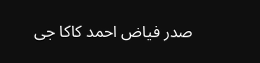صدر فیاض احمد کاکا جی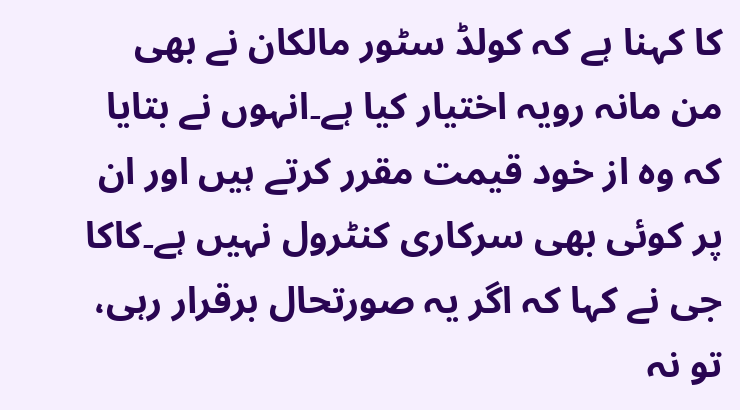کا کہنا ہے کہ کولڈ سٹور مالکان نے بھی من مانہ رویہ اختیار کیا ہے۔انہوں نے بتایا کہ وہ از خود قیمت مقرر کرتے ہیں اور ان پر کوئی بھی سرکاری کنٹرول نہیں ہے۔کاکا جی نے کہا کہ اگر یہ صورتحال برقرار رہی، تو نہ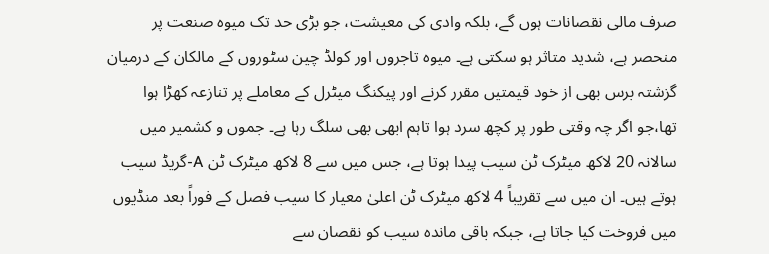صرف مالی نقصانات ہوں گے، بلکہ وادی کی معیشت، جو بڑی حد تک میوہ صنعت پر منحصر ہے، شدید متاثر ہو سکتی ہے۔ میوہ تاجروں اور کولڈ چین سٹوروں کے مالکان کے درمیان گزشتہ برس بھی از خود قیمتیں مقرر کرنے اور پیکنگ میٹرل کے معاملے پر تنازعہ کھڑا ہوا تھا،جو اگر چہ وقتی طور پر کچھ سرد ہوا تاہم ابھی بھی سلگ رہا ہے۔ جموں و کشمیر میں سالانہ 20 لاکھ میٹرک ٹن سیب پیدا ہوتا ہے، جس میں سے 8 لاکھ میٹرک ٹن A-گریڈ سیب ہوتے ہیں۔ ان میں سے تقریباً 4 لاکھ میٹرک ٹن اعلیٰ معیار کا سیب فصل کے فوراً بعد منڈیوں میں فروخت کیا جاتا ہے، جبکہ باقی ماندہ سیب کو نقصان سے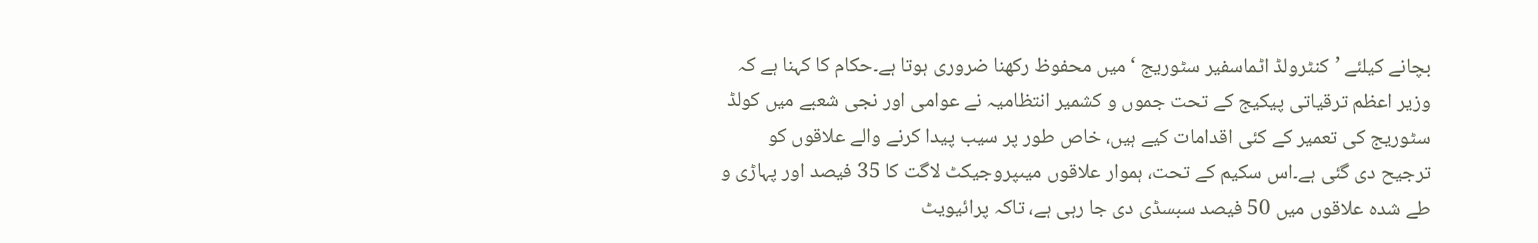بچانے کیلئے ’کنٹرولڈ اٹماسفیر سٹوریج ‘میں محفوظ رکھنا ضروری ہوتا ہے۔حکام کا کہنا ہے کہ وزیر اعظم ترقیاتی پیکیج کے تحت جموں و کشمیر انتظامیہ نے عوامی اور نجی شعبے میں کولڈ سٹوریج کی تعمیر کے کئی اقدامات کیے ہیں، خاص طور پر سیب پیدا کرنے والے علاقوں کو ترجیح دی گئی ہے۔اس سکیم کے تحت، ہموار علاقوں میںپروجیکٹ لاگت کا 35 فیصد اور پہاڑی و طے شدہ علاقوں میں 50 فیصد سبسڈی دی جا رہی ہے، تاکہ پرائیویٹ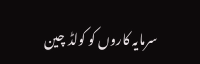سرمایہ کاروں کو کولڈ چین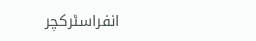انفراسٹرکچر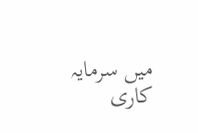میں سرمایہ کاری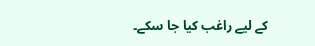کے لیے راغب کیا جا سکے۔